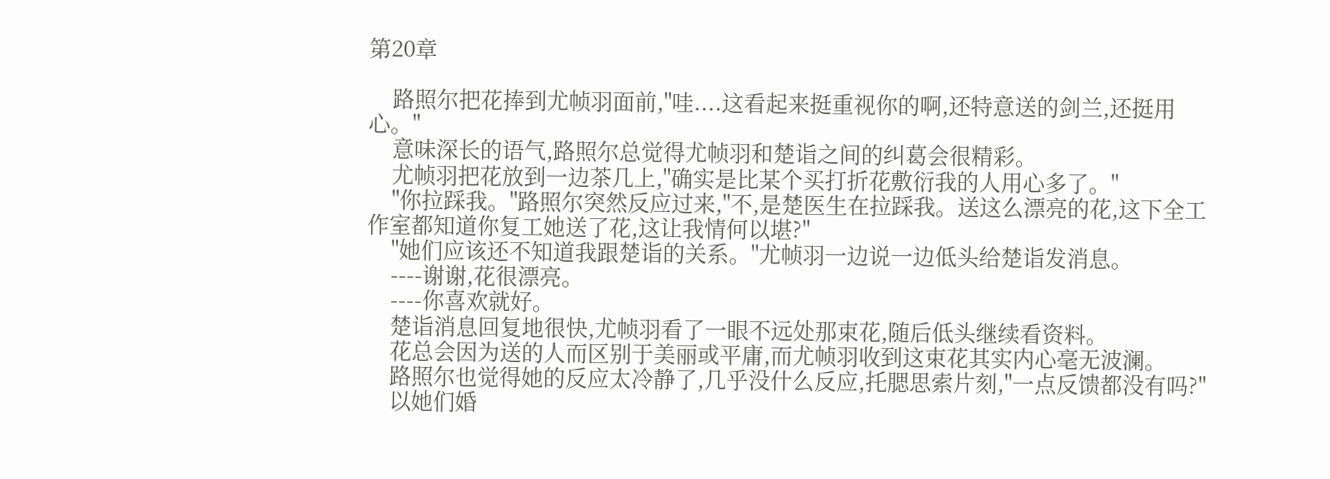第20章

    路照尔把花捧到尤帧羽面前,"哇....这看起来挺重视你的啊,还特意送的剑兰,还挺用心。"
    意味深长的语气,路照尔总觉得尤帧羽和楚诣之间的纠葛会很精彩。
    尤帧羽把花放到一边茶几上,"确实是比某个买打折花敷衍我的人用心多了。"
    "你拉踩我。"路照尔突然反应过来,"不,是楚医生在拉踩我。送这么漂亮的花,这下全工作室都知道你复工她送了花,这让我情何以堪?"
    "她们应该还不知道我跟楚诣的关系。"尤帧羽一边说一边低头给楚诣发消息。
    ----谢谢,花很漂亮。
    ----你喜欢就好。
    楚诣消息回复地很快,尤帧羽看了一眼不远处那束花,随后低头继续看资料。
    花总会因为送的人而区别于美丽或平庸,而尤帧羽收到这束花其实内心毫无波澜。
    路照尔也觉得她的反应太冷静了,几乎没什么反应,托腮思索片刻,"一点反馈都没有吗?"
    以她们婚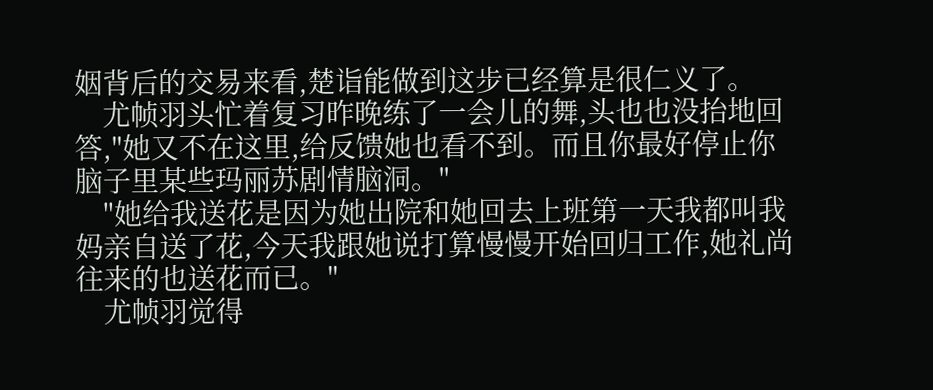姻背后的交易来看,楚诣能做到这步已经算是很仁义了。
    尤帧羽头忙着复习昨晚练了一会儿的舞,头也也没抬地回答,"她又不在这里,给反馈她也看不到。而且你最好停止你脑子里某些玛丽苏剧情脑洞。"
    "她给我送花是因为她出院和她回去上班第一天我都叫我妈亲自送了花,今天我跟她说打算慢慢开始回归工作,她礼尚往来的也送花而已。"
    尤帧羽觉得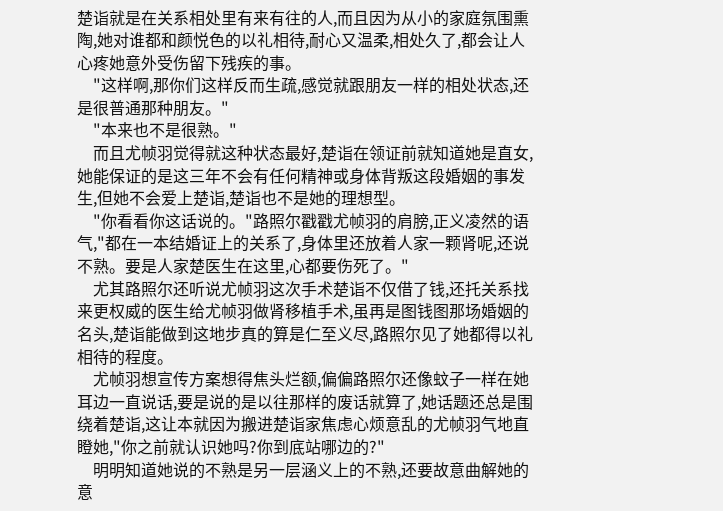楚诣就是在关系相处里有来有往的人,而且因为从小的家庭氛围熏陶,她对谁都和颜悦色的以礼相待,耐心又温柔,相处久了,都会让人心疼她意外受伤留下残疾的事。
    "这样啊,那你们这样反而生疏,感觉就跟朋友一样的相处状态,还是很普通那种朋友。"
    "本来也不是很熟。"
    而且尤帧羽觉得就这种状态最好,楚诣在领证前就知道她是直女,她能保证的是这三年不会有任何精神或身体背叛这段婚姻的事发生,但她不会爱上楚诣,楚诣也不是她的理想型。
    "你看看你这话说的。"路照尔戳戳尤帧羽的肩膀,正义凌然的语气,"都在一本结婚证上的关系了,身体里还放着人家一颗肾呢,还说不熟。要是人家楚医生在这里,心都要伤死了。"
    尤其路照尔还听说尤帧羽这次手术楚诣不仅借了钱,还托关系找来更权威的医生给尤帧羽做肾移植手术,虽再是图钱图那场婚姻的名头,楚诣能做到这地步真的算是仁至义尽,路照尔见了她都得以礼相待的程度。
    尤帧羽想宣传方案想得焦头烂额,偏偏路照尔还像蚊子一样在她耳边一直说话,要是说的是以往那样的废话就算了,她话题还总是围绕着楚诣,这让本就因为搬进楚诣家焦虑心烦意乱的尤帧羽气地直瞪她,"你之前就认识她吗?你到底站哪边的?"
    明明知道她说的不熟是另一层涵义上的不熟,还要故意曲解她的意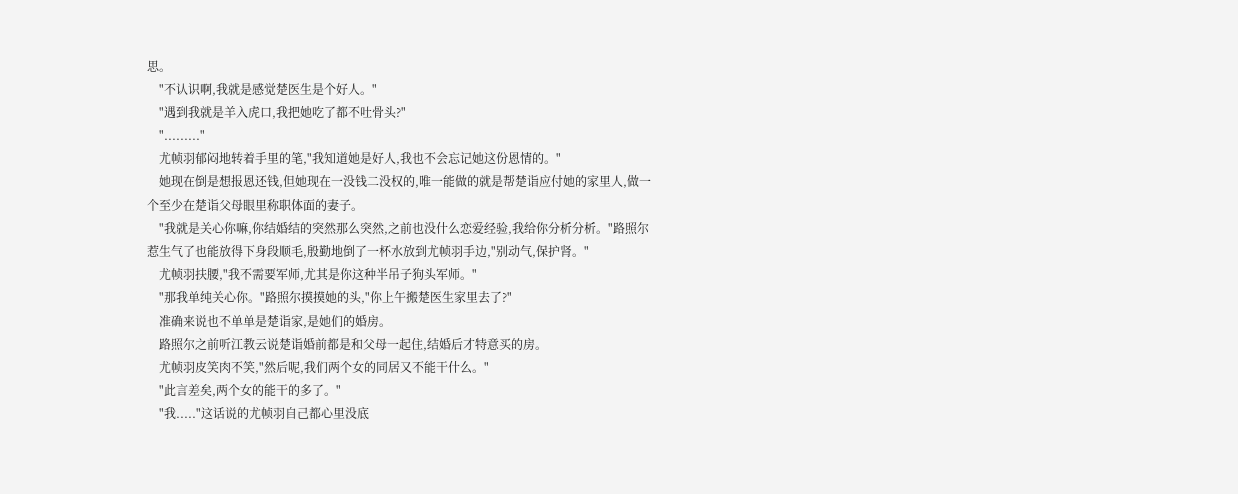思。
    "不认识啊,我就是感觉楚医生是个好人。"
    "遇到我就是羊入虎口,我把她吃了都不吐骨头?"
    "........."
    尤帧羽郁闷地转着手里的笔,"我知道她是好人,我也不会忘记她这份恩情的。"
    她现在倒是想报恩还钱,但她现在一没钱二没权的,唯一能做的就是帮楚诣应付她的家里人,做一个至少在楚诣父母眼里称职体面的妻子。
    "我就是关心你嘛,你结婚结的突然那么突然,之前也没什么恋爱经验,我给你分析分析。"路照尔惹生气了也能放得下身段顺毛,殷勤地倒了一杯水放到尤帧羽手边,"别动气,保护肾。"
    尤帧羽扶腰,"我不需要军师,尤其是你这种半吊子狗头军师。"
    "那我单纯关心你。"路照尔摸摸她的头,"你上午搬楚医生家里去了?"
    准确来说也不单单是楚诣家,是她们的婚房。
    路照尔之前听江教云说楚诣婚前都是和父母一起住,结婚后才特意买的房。
    尤帧羽皮笑肉不笑,"然后呢,我们两个女的同居又不能干什么。"
    "此言差矣,两个女的能干的多了。"
    "我....."这话说的尤帧羽自己都心里没底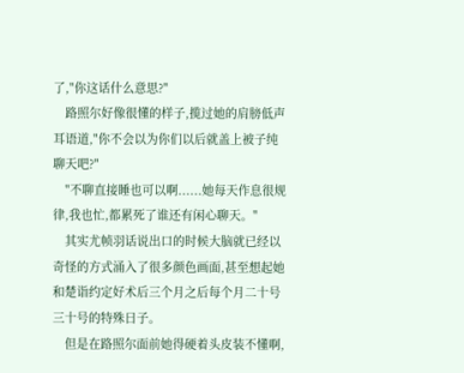了,"你这话什么意思?"
    路照尔好像很懂的样子,揽过她的肩膀低声耳语道,"你不会以为你们以后就盖上被子纯聊天吧?"
    "不聊直接睡也可以啊......她每天作息很规律,我也忙,都累死了谁还有闲心聊天。"
    其实尤帧羽话说出口的时候大脑就已经以奇怪的方式涌入了很多颜色画面,甚至想起她和楚诣约定好术后三个月之后每个月二十号三十号的特殊日子。
    但是在路照尔面前她得硬着头皮装不懂啊,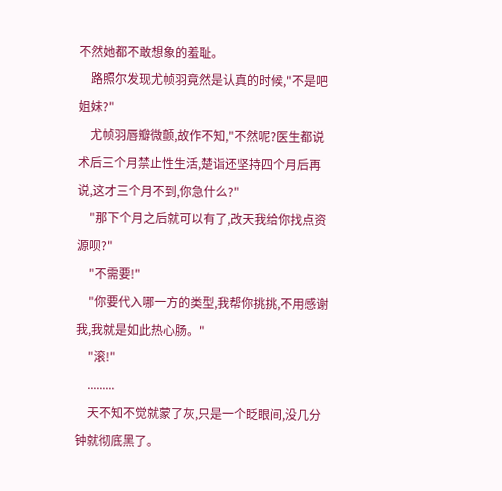不然她都不敢想象的羞耻。
    路照尔发现尤帧羽竟然是认真的时候,"不是吧姐妹?"
    尤帧羽唇瓣微颤,故作不知,"不然呢?医生都说术后三个月禁止性生活,楚诣还坚持四个月后再说,这才三个月不到,你急什么?"
    "那下个月之后就可以有了,改天我给你找点资源呗?"
    "不需要!"
    "你要代入哪一方的类型,我帮你挑挑,不用感谢我,我就是如此热心肠。"
    "滚!"
    .........
    天不知不觉就蒙了灰,只是一个眨眼间,没几分钟就彻底黑了。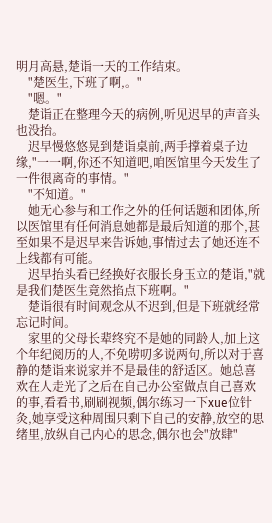明月高悬,楚诣一天的工作结束。
    "楚医生,下班了啊,。"
    "嗯。"
    楚诣正在整理今天的病例,听见迟早的声音头也没抬。
    迟早慢悠悠晃到楚诣桌前,两手撑着桌子边缘,"一一啊,你还不知道吧,咱医馆里今天发生了一件很离奇的事情。"
    "不知道。"
    她无心参与和工作之外的任何话题和团体,所以医馆里有任何消息她都是最后知道的那个,甚至如果不是迟早来告诉她,事情过去了她还连不上线都有可能。
    迟早抬头看已经换好衣服长身玉立的楚诣,"就是我们楚医生竟然掐点下班啊。"
    楚诣很有时间观念从不迟到,但是下班就经常忘记时间。
    家里的父母长辈终究不是她的同龄人,加上这个年纪阅历的人,不免唠叨多说两句,所以对于喜静的楚诣来说家并不是最佳的舒适区。她总喜欢在人走光了之后在自己办公室做点自己喜欢的事,看看书,刷刷视频,偶尔练习一下xue位针灸,她享受这种周围只剩下自己的安静,放空的思绪里,放纵自己内心的思念,偶尔也会"放肆"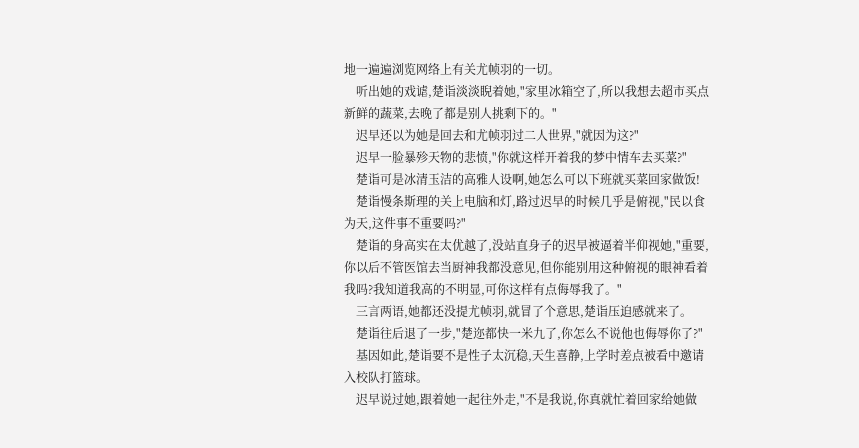地一遍遍浏览网络上有关尤帧羽的一切。
    听出她的戏谑,楚诣淡淡睨着她,"家里冰箱空了,所以我想去超市买点新鲜的蔬菜,去晚了都是别人挑剩下的。"
    迟早还以为她是回去和尤帧羽过二人世界,"就因为这?"
    迟早一脸暴殄天物的悲愤,"你就这样开着我的梦中情车去买菜?"
    楚诣可是冰清玉洁的高雅人设啊,她怎么可以下班就买菜回家做饭!
    楚诣慢条斯理的关上电脑和灯,路过迟早的时候几乎是俯视,"民以食为天,这件事不重要吗?"
    楚诣的身高实在太优越了,没站直身子的迟早被逼着半仰视她,"重要,你以后不管医馆去当厨神我都没意见,但你能别用这种俯视的眼神看着我吗?我知道我高的不明显,可你这样有点侮辱我了。"
    三言两语,她都还没提尤帧羽,就冒了个意思,楚诣压迫感就来了。
    楚诣往后退了一步,"楚迩都快一米九了,你怎么不说他也侮辱你了?"
    基因如此,楚诣要不是性子太沉稳,天生喜静,上学时差点被看中邀请入校队打篮球。
    迟早说过她,跟着她一起往外走,"不是我说,你真就忙着回家给她做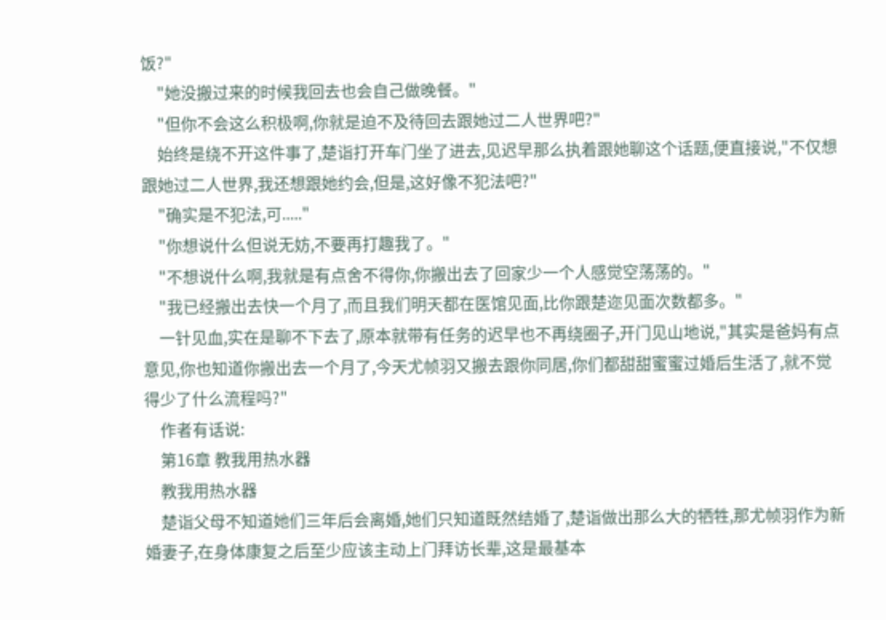饭?"
    "她没搬过来的时候我回去也会自己做晚餐。"
    "但你不会这么积极啊,你就是迫不及待回去跟她过二人世界吧?"
    始终是绕不开这件事了,楚诣打开车门坐了进去,见迟早那么执着跟她聊这个话题,便直接说,"不仅想跟她过二人世界,我还想跟她约会,但是,这好像不犯法吧?"
    "确实是不犯法,可....."
    "你想说什么但说无妨,不要再打趣我了。"
    "不想说什么啊,我就是有点舍不得你,你搬出去了回家少一个人感觉空荡荡的。"
    "我已经搬出去快一个月了,而且我们明天都在医馆见面,比你跟楚迩见面次数都多。"
    一针见血,实在是聊不下去了,原本就带有任务的迟早也不再绕圈子,开门见山地说,"其实是爸妈有点意见,你也知道你搬出去一个月了,今天尤帧羽又搬去跟你同居,你们都甜甜蜜蜜过婚后生活了,就不觉得少了什么流程吗?"
    作者有话说:
    第16章 教我用热水器
    教我用热水器
    楚诣父母不知道她们三年后会离婚,她们只知道既然结婚了,楚诣做出那么大的牺牲,那尤帧羽作为新婚妻子,在身体康复之后至少应该主动上门拜访长辈,这是最基本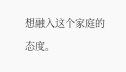想融入这个家庭的态度。